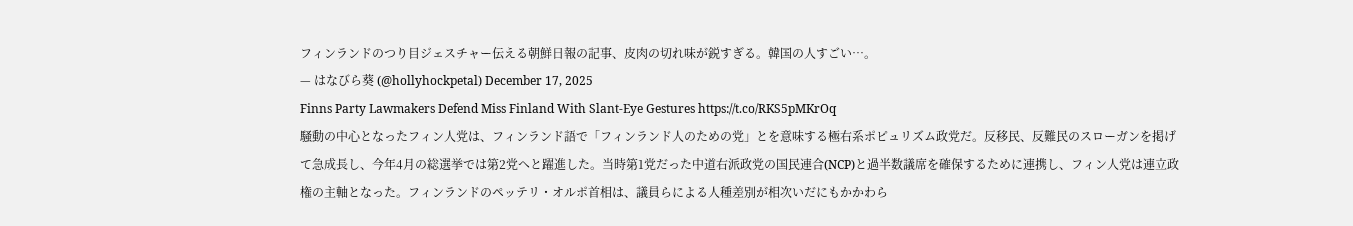フィンランドのつり目ジェスチャー伝える朝鮮日報の記事、皮肉の切れ味が鋭すぎる。韓国の人すごい…。
— はなびら葵 (@hollyhockpetal) December 17, 2025
Finns Party Lawmakers Defend Miss Finland With Slant-Eye Gestures https://t.co/RKS5pMKrOq
騒動の中心となったフィン人党は、フィンランド語で「フィンランド人のための党」とを意味する極右系ポピュリズム政党だ。反移民、反難民のスローガンを掲げて急成長し、今年4月の総選挙では第2党へと躍進した。当時第1党だった中道右派政党の国民連合(NCP)と過半数議席を確保するために連携し、フィン人党は連立政権の主軸となった。フィンランドのペッテリ・オルポ首相は、議員らによる人種差別が相次いだにもかかわら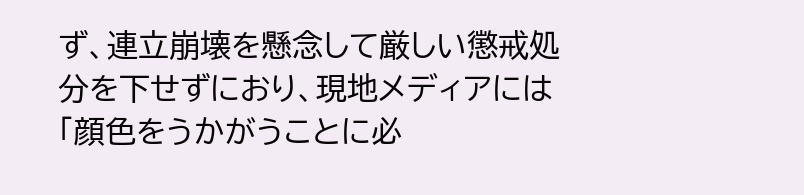ず、連立崩壊を懸念して厳しい懲戒処分を下せずにおり、現地メディアには「顔色をうかがうことに必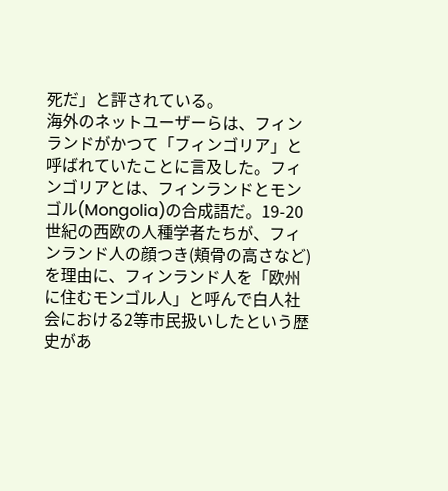死だ」と評されている。
海外のネットユーザーらは、フィンランドがかつて「フィンゴリア」と呼ばれていたことに言及した。フィンゴリアとは、フィンランドとモンゴル(Mongolia)の合成語だ。19-20世紀の西欧の人種学者たちが、フィンランド人の顔つき(頬骨の高さなど)を理由に、フィンランド人を「欧州に住むモンゴル人」と呼んで白人社会における2等市民扱いしたという歴史があ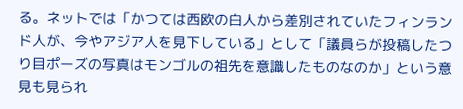る。ネットでは「かつては西欧の白人から差別されていたフィンランド人が、今やアジア人を見下している」として「議員らが投稿したつり目ポーズの写真はモンゴルの祖先を意識したものなのか」という意見も見られ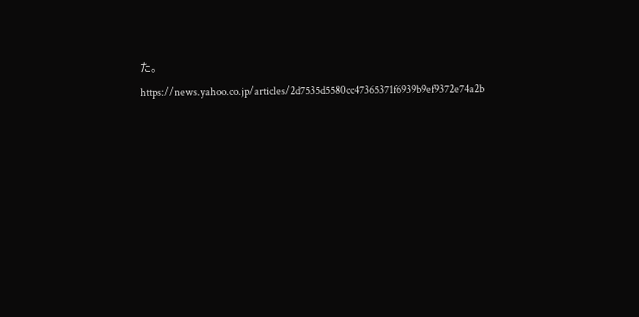た。
https://news.yahoo.co.jp/articles/2d7535d5580cc47365371f6939b9ef9372e74a2b